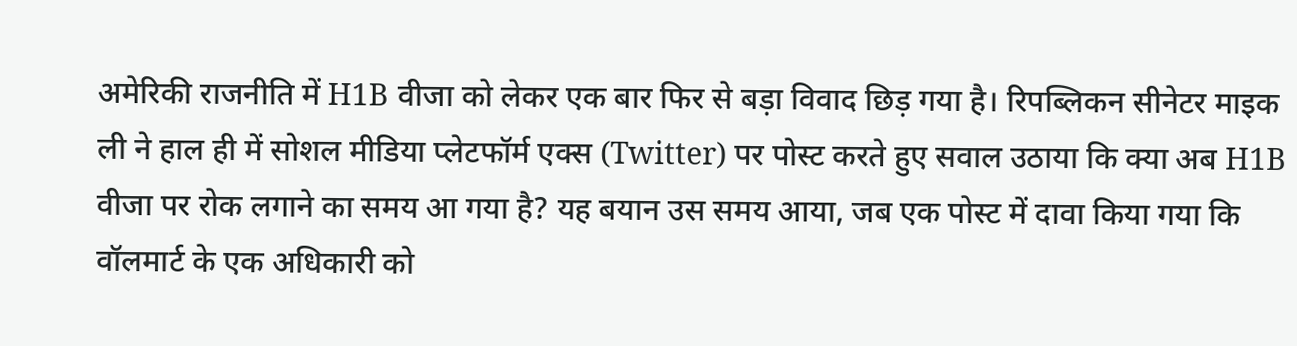अमेरिकी राजनीति में H1B वीजा को लेकर एक बार फिर से बड़ा विवाद छिड़ गया है। रिपब्लिकन सीनेटर माइक ली ने हाल ही में सोशल मीडिया प्लेटफॉर्म एक्स (Twitter) पर पोस्ट करते हुए सवाल उठाया कि क्या अब H1B वीजा पर रोक लगाने का समय आ गया है? यह बयान उस समय आया, जब एक पोस्ट में दावा किया गया कि वॉलमार्ट के एक अधिकारी को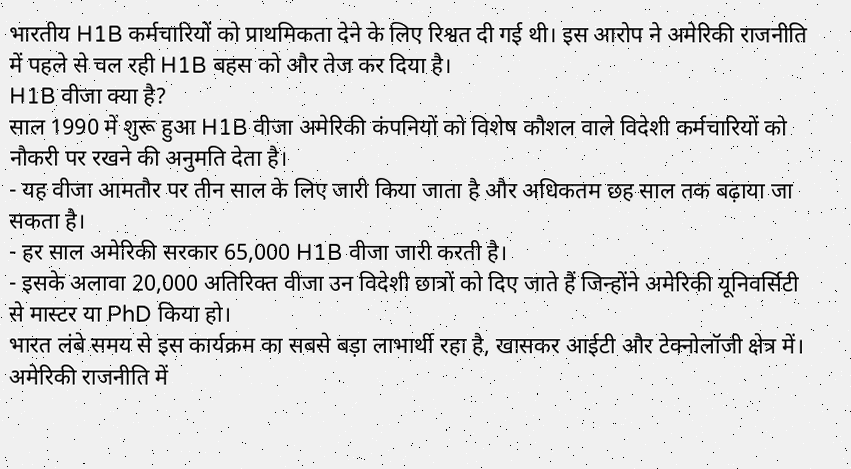भारतीय H1B कर्मचारियों को प्राथमिकता देने के लिए रिश्वत दी गई थी। इस आरोप ने अमेरिकी राजनीति में पहले से चल रही H1B बहस को और तेज कर दिया है।
H1B वीजा क्या है?
साल 1990 में शुरू हुआ H1B वीजा अमेरिकी कंपनियों को विशेष कौशल वाले विदेशी कर्मचारियों को नौकरी पर रखने की अनुमति देता है।
- यह वीजा आमतौर पर तीन साल के लिए जारी किया जाता है और अधिकतम छह साल तक बढ़ाया जा सकता है।
- हर साल अमेरिकी सरकार 65,000 H1B वीजा जारी करती है।
- इसके अलावा 20,000 अतिरिक्त वीजा उन विदेशी छात्रों को दिए जाते हैं जिन्होंने अमेरिकी यूनिवर्सिटी से मास्टर या PhD किया हो।
भारत लंबे समय से इस कार्यक्रम का सबसे बड़ा लाभार्थी रहा है, खासकर आईटी और टेक्नोलॉजी क्षेत्र में।
अमेरिकी राजनीति में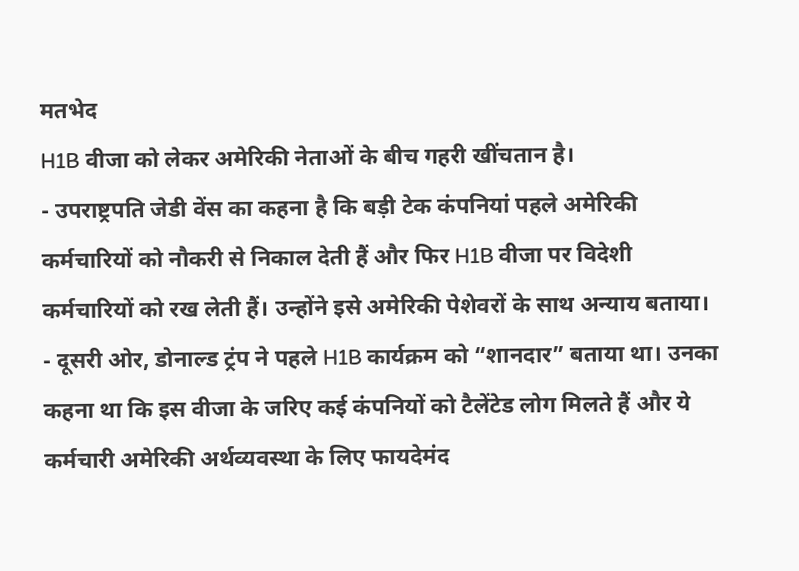मतभेद
H1B वीजा को लेकर अमेरिकी नेताओं के बीच गहरी खींचतान है।
- उपराष्ट्रपति जेडी वेंस का कहना है कि बड़ी टेक कंपनियां पहले अमेरिकी कर्मचारियों को नौकरी से निकाल देती हैं और फिर H1B वीजा पर विदेशी कर्मचारियों को रख लेती हैं। उन्होंने इसे अमेरिकी पेशेवरों के साथ अन्याय बताया।
- दूसरी ओर, डोनाल्ड ट्रंप ने पहले H1B कार्यक्रम को “शानदार” बताया था। उनका कहना था कि इस वीजा के जरिए कई कंपनियों को टैलेंटेड लोग मिलते हैं और ये कर्मचारी अमेरिकी अर्थव्यवस्था के लिए फायदेमंद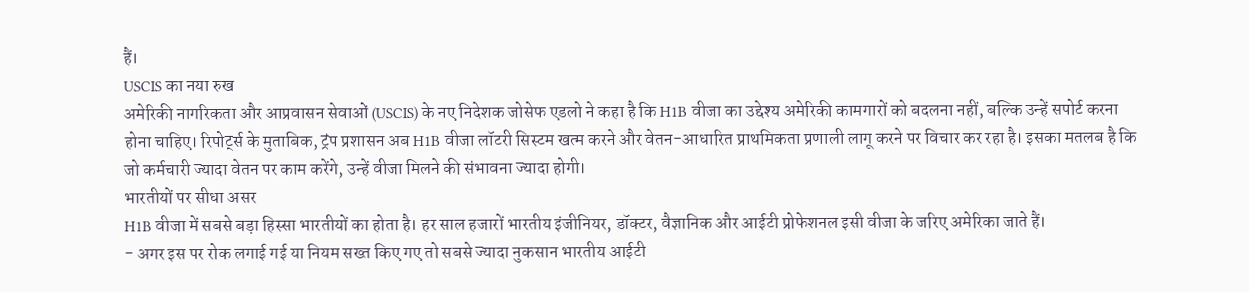हैं।
USCIS का नया रुख
अमेरिकी नागरिकता और आप्रवासन सेवाओं (USCIS) के नए निदेशक जोसेफ एडलो ने कहा है कि H1B वीजा का उद्देश्य अमेरिकी कामगारों को बदलना नहीं, बल्कि उन्हें सपोर्ट करना होना चाहिए। रिपोर्ट्स के मुताबिक, ट्रंप प्रशासन अब H1B वीजा लॉटरी सिस्टम खत्म करने और वेतन-आधारित प्राथमिकता प्रणाली लागू करने पर विचार कर रहा है। इसका मतलब है कि जो कर्मचारी ज्यादा वेतन पर काम करेंगे, उन्हें वीजा मिलने की संभावना ज्यादा होगी।
भारतीयों पर सीधा असर
H1B वीजा में सबसे बड़ा हिस्सा भारतीयों का होता है। हर साल हजारों भारतीय इंजीनियर, डॉक्टर, वैज्ञानिक और आईटी प्रोफेशनल इसी वीजा के जरिए अमेरिका जाते हैं।
- अगर इस पर रोक लगाई गई या नियम सख्त किए गए तो सबसे ज्यादा नुकसान भारतीय आईटी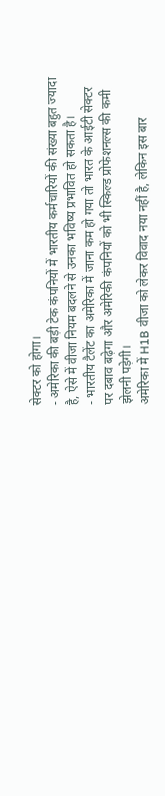सेक्टर को होगा।
- अमेरिका की बड़ी टेक कंपनियों में भारतीय कर्मचारियों की संख्या बहुत ज्यादा है, ऐसे में वीजा नियम बदलने से उनका भविष्य प्रभावित हो सकता है।
- भारतीय टैलेंट का अमेरिका में जाना कम हो गया तो भारत के आईटी सेक्टर पर दबाव बढ़ेगा और अमेरिकी कंपनियों को भी स्किल्ड प्रोफेशनल्स की कमी झेलनी पड़ेगी।
अमेरिका में H1B वीजा को लेकर विवाद नया नहीं है, लेकिन इस बार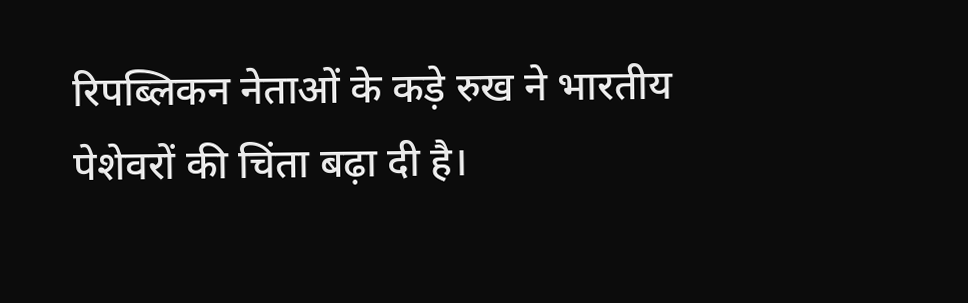रिपब्लिकन नेताओं के कड़े रुख ने भारतीय पेशेवरों की चिंता बढ़ा दी है।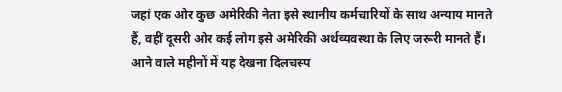जहां एक ओर कुछ अमेरिकी नेता इसे स्थानीय कर्मचारियों के साथ अन्याय मानते हैं, वहीं दूसरी ओर कई लोग इसे अमेरिकी अर्थव्यवस्था के लिए जरूरी मानते हैं। आने वाले महीनों में यह देखना दिलचस्प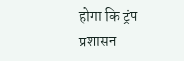होगा कि ट्रंप प्रशासन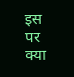इस पर क्या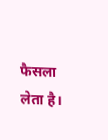फैसला लेता है।